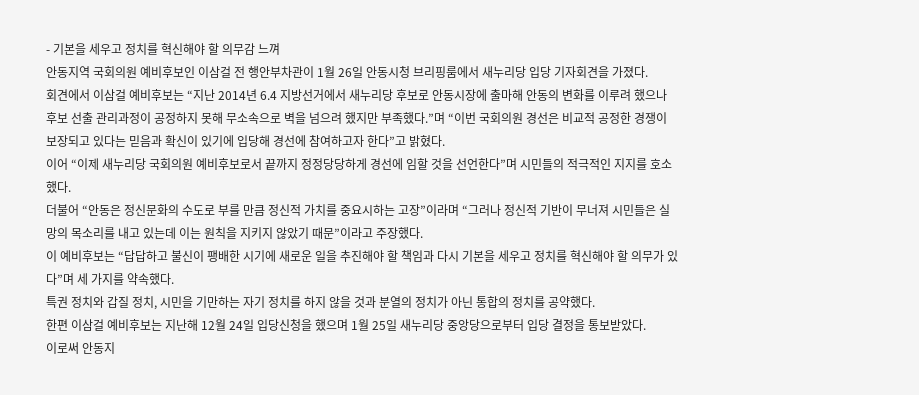- 기본을 세우고 정치를 혁신해야 할 의무감 느껴
안동지역 국회의원 예비후보인 이삼걸 전 행안부차관이 1월 26일 안동시청 브리핑룸에서 새누리당 입당 기자회견을 가졌다.
회견에서 이삼걸 예비후보는 “지난 2014년 6.4 지방선거에서 새누리당 후보로 안동시장에 출마해 안동의 변화를 이루려 했으나 후보 선출 관리과정이 공정하지 못해 무소속으로 벽을 넘으려 했지만 부족했다.”며 “이번 국회의원 경선은 비교적 공정한 경쟁이 보장되고 있다는 믿음과 확신이 있기에 입당해 경선에 참여하고자 한다”고 밝혔다.
이어 “이제 새누리당 국회의원 예비후보로서 끝까지 정정당당하게 경선에 임할 것을 선언한다”며 시민들의 적극적인 지지를 호소했다.
더불어 “안동은 정신문화의 수도로 부를 만큼 정신적 가치를 중요시하는 고장”이라며 “그러나 정신적 기반이 무너져 시민들은 실망의 목소리를 내고 있는데 이는 원칙을 지키지 않았기 때문”이라고 주장했다.
이 예비후보는 “답답하고 불신이 팽배한 시기에 새로운 일을 추진해야 할 책임과 다시 기본을 세우고 정치를 혁신해야 할 의무가 있다”며 세 가지를 약속했다.
특권 정치와 갑질 정치, 시민을 기만하는 자기 정치를 하지 않을 것과 분열의 정치가 아닌 통합의 정치를 공약했다.
한편 이삼걸 예비후보는 지난해 12월 24일 입당신청을 했으며 1월 25일 새누리당 중앙당으로부터 입당 결정을 통보받았다.
이로써 안동지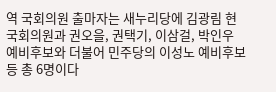역 국회의원 출마자는 새누리당에 김광림 현 국회의원과 권오을, 권택기, 이삼걸, 박인우 예비후보와 더불어 민주당의 이성노 예비후보 등 총 6명이다